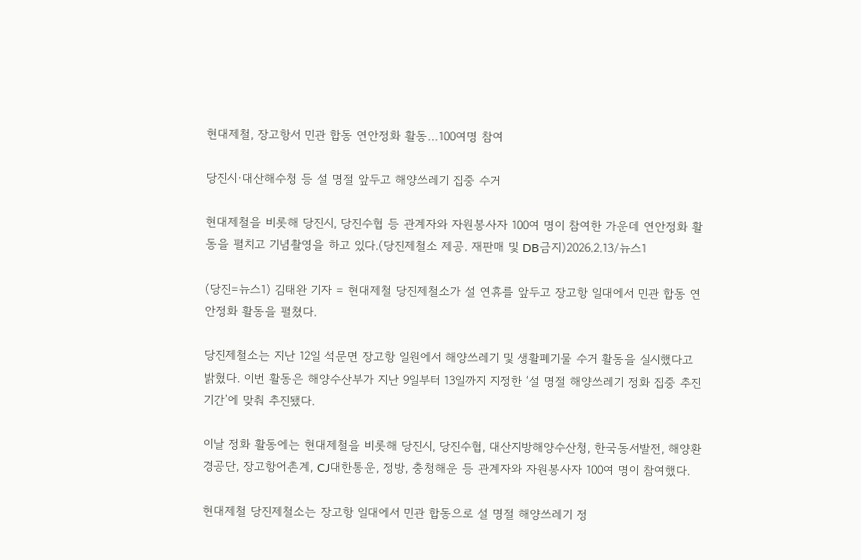현대제철, 장고항서 민관 합동 연안정화 활동…100여명 참여

당진시·대산해수청 등 설 명절 앞두고 해양쓰레기 집중 수거

현대제철을 비롯해 당진시, 당진수협 등 관계자와 자원봉사자 100여 명이 참여한 가운데 연안정화 활동을 펼치고 기념촬영을 하고 있다.(당진제철소 제공. 재판매 및 DB금지)2026.2.13/뉴스1

(당진=뉴스1) 김태완 기자 = 현대제철 당진제철소가 설 연휴를 앞두고 장고항 일대에서 민관 합동 연안정화 활동을 펼쳤다.

당진제철소는 지난 12일 석문면 장고항 일원에서 해양쓰레기 및 생활폐기물 수거 활동을 실시했다고 밝혔다. 이번 활동은 해양수산부가 지난 9일부터 13일까지 지정한 ‘설 명절 해양쓰레기 정화 집중 추진기간’에 맞춰 추진됐다.

이날 정화 활동에는 현대제철을 비롯해 당진시, 당진수협, 대산지방해양수산청, 한국동서발전, 해양환경공단, 장고항어촌계, CJ대한통운, 정방, 충청해운 등 관계자와 자원봉사자 100여 명이 참여했다.

현대제철 당진제철소는 장고항 일대에서 민관 합동으로 설 명절 해양쓰레기 정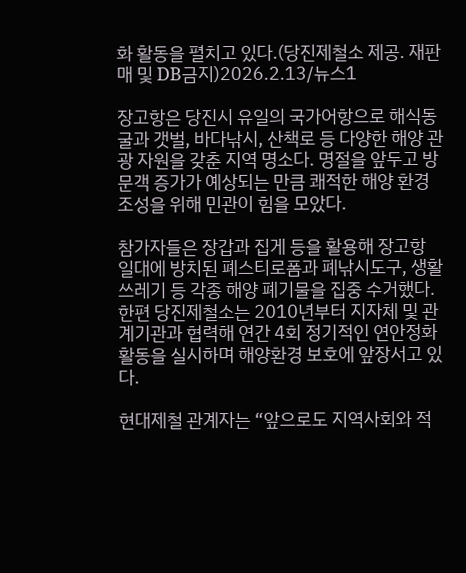화 활동을 펼치고 있다.(당진제철소 제공. 재판매 및 DB금지)2026.2.13/뉴스1

장고항은 당진시 유일의 국가어항으로 해식동굴과 갯벌, 바다낚시, 산책로 등 다양한 해양 관광 자원을 갖춘 지역 명소다. 명절을 앞두고 방문객 증가가 예상되는 만큼 쾌적한 해양 환경 조성을 위해 민관이 힘을 모았다.

참가자들은 장갑과 집게 등을 활용해 장고항 일대에 방치된 폐스티로폼과 폐낚시도구, 생활쓰레기 등 각종 해양 폐기물을 집중 수거했다. 한편 당진제철소는 2010년부터 지자체 및 관계기관과 협력해 연간 4회 정기적인 연안정화 활동을 실시하며 해양환경 보호에 앞장서고 있다.

현대제철 관계자는 “앞으로도 지역사회와 적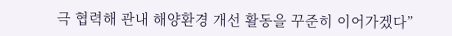극 협력해 관내 해양환경 개선 활동을 꾸준히 이어가겠다”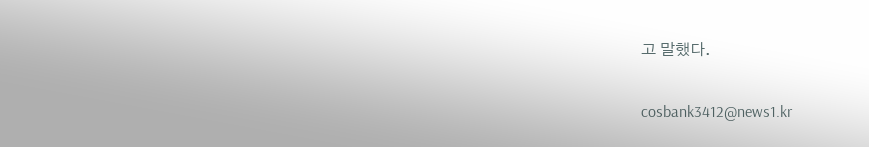고 말했다.

cosbank3412@news1.kr